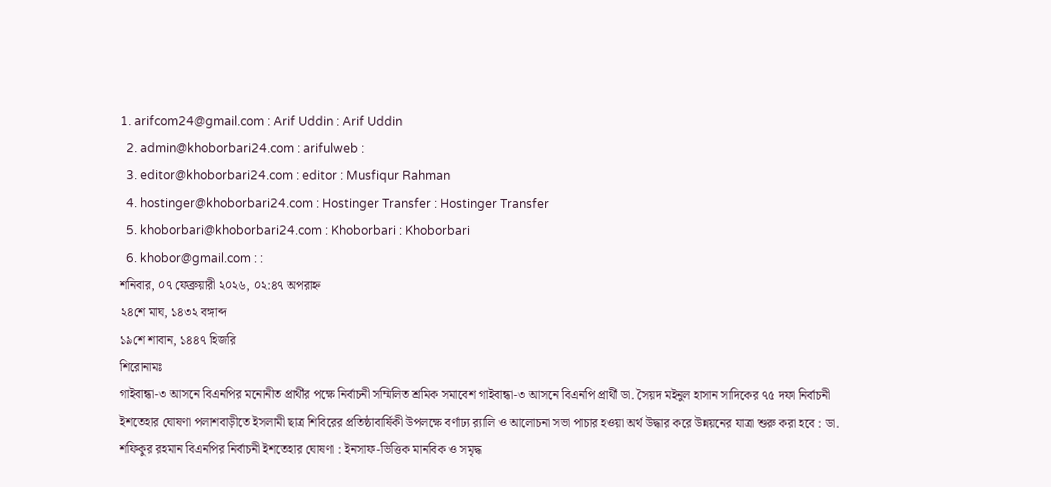1. arifcom24@gmail.com : Arif Uddin : Arif Uddin
  2. admin@khoborbari24.com : arifulweb :
  3. editor@khoborbari24.com : editor : Musfiqur Rahman
  4. hostinger@khoborbari24.com : Hostinger Transfer : Hostinger Transfer
  5. khoborbari@khoborbari24.com : Khoborbari : Khoborbari
  6. khobor@gmail.com : :
শনিবার, ০৭ ফেব্রুয়ারী ২০২৬, ০২:৪৭ অপরাহ্ন
২৪শে মাঘ, ১৪৩২ বঙ্গাব্দ
১৯শে শাবান, ১৪৪৭ হিজরি
শিরোনামঃ
গাইবান্ধা-৩ আসনে বিএনপির মনোনীত প্রার্থীর পক্ষে নির্বাচনী সম্মিলিত শ্রমিক সমাবেশ গাইবান্ধা-৩ আসনে বিএনপি প্রার্থী ডা. সৈয়দ মইনুল হাসান সাদিকের ৭৫ দফা নির্বাচনী ইশতেহার ঘোষণা পলাশবাড়ীতে ইসলামী ছাত্র শিবিরের প্রতিষ্ঠাবার্ষিকী উপলক্ষে বর্ণাঢ্য র‍্যালি ও আলোচনা সভা পাচার হওয়া অর্থ উদ্ধার করে উন্নয়নের যাত্রা শুরু করা হবে : ডা. শফিকুর রহমান বিএনপির নির্বাচনী ইশতেহার ঘোষণা : ইনসাফ-ভিত্তিক মানবিক ও সমৃদ্ধ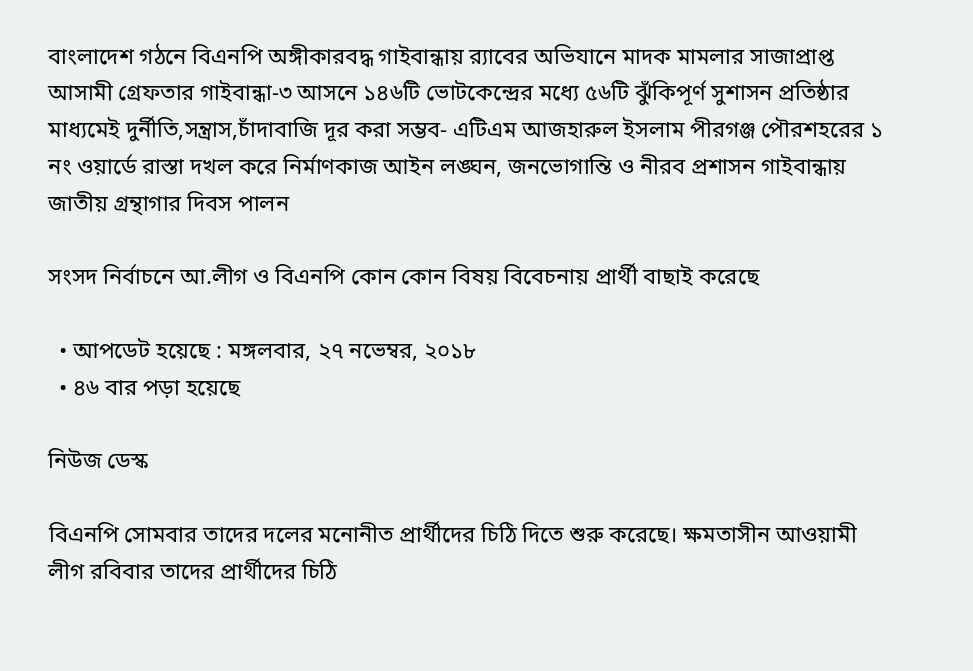বাংলাদেশ গঠনে বিএনপি অঙ্গীকারবদ্ধ গাইবান্ধায় র‌্যাবের অভিযানে মাদক মামলার সাজাপ্রাপ্ত আসামী গ্রেফতার গাইবান্ধা-৩ আসনে ১৪৬টি ভোটকেন্দ্রের মধ্যে ৫৬টি ঝুঁকিপূর্ণ সুশাসন প্রতিষ্ঠার মাধ্যমেই দুর্নীতি,সন্ত্রাস,চাঁদাবাজি দূর করা সম্ভব- এটিএম আজহারুল ইসলাম পীরগঞ্জ পৌরশহরের ১ নং ওয়ার্ডে রাস্তা দখল করে নির্মাণকাজ আইন লঙ্ঘন, জনভোগান্তি ও নীরব প্রশাসন গাইবান্ধায় জাতীয় গ্রন্থাগার দিবস পালন

সংসদ নির্বাচনে আ.লীগ ও বিএনপি কোন কোন বিষয় বিবেচনায় প্রার্থী বাছাই করেছে

  • আপডেট হয়েছে : মঙ্গলবার, ২৭ নভেম্বর, ২০১৮
  • ৪৬ বার পড়া হয়েছে

নিউজ ডেস্ক

বিএনপি সোমবার তাদের দলের মনোনীত প্রার্থীদের চিঠি দিতে শুরু করেছে। ক্ষমতাসীন আওয়ামী লীগ রবিবার তাদের প্রার্থীদের চিঠি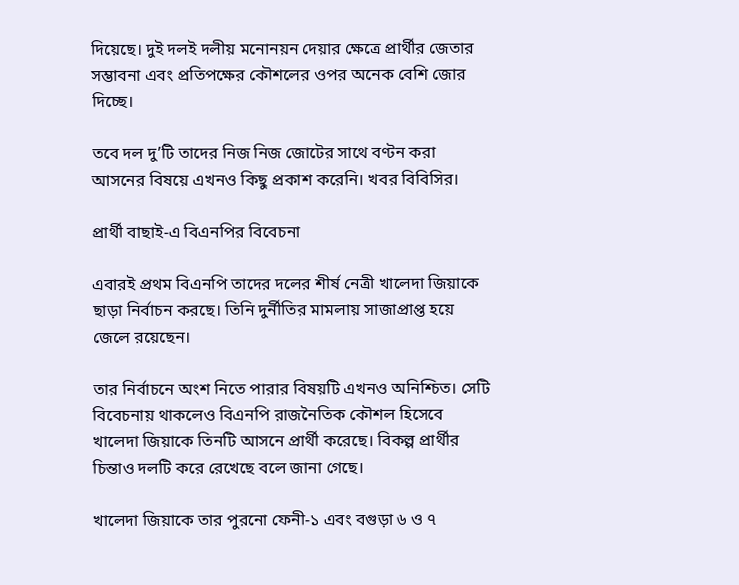দিয়েছে। দুই দলই দলীয় মনোনয়ন দেয়ার ক্ষেত্রে প্রার্থীর জেতার সম্ভাবনা এবং প্রতিপক্ষের কৌশলের ওপর অনেক বেশি জোর দিচ্ছে।

তবে দল দু’টি তাদের নিজ নিজ জোটের সাথে বণ্টন করা আসনের বিষয়ে এখনও কিছু প্রকাশ করেনি। খবর বিবিসির।

প্রার্থী বাছাই-এ বিএনপির বিবেচনা

এবারই প্রথম বিএনপি তাদের দলের শীর্ষ নেত্রী খালেদা জিয়াকে ছাড়া নির্বাচন করছে। তিনি দুর্নীতির মামলায় সাজাপ্রাপ্ত হয়ে জেলে রয়েছেন।

তার নির্বাচনে অংশ নিতে পারার বিষয়টি এখনও অনিশ্চিত। সেটি বিবেচনায় থাকলেও বিএনপি রাজনৈতিক কৌশল হিসেবে খালেদা জিয়াকে তিনটি আসনে প্রার্থী করেছে। বিকল্প প্রার্থীর চিন্তাও দলটি করে রেখেছে বলে জানা গেছে।

খালেদা জিয়াকে তার পুরনো ফেনী-১ এবং বগুড়া ৬ ও ৭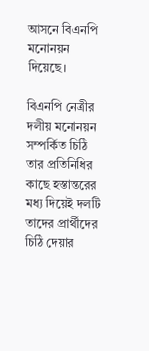আসনে বিএনপি মনোনয়ন দিয়েছে।

বিএনপি নেত্রীর দলীয় মনোনয়ন সম্পর্কিত চিঠি তার প্রতিনিধির কাছে হস্তান্তরের মধ্য দিয়েই দলটি তাদের প্রার্থীদের চিঠি দেয়ার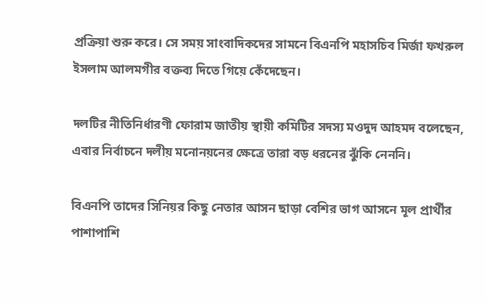প্রক্রিয়া শুরু করে। সে সময় সাংবাদিকদের সামনে বিএনপি মহাসচিব মির্জা ফখরুল ইসলাম আলমগীর বক্তব্য দিতে গিয়ে কেঁদেছেন।

দলটির নীতিনির্ধারণী ফোরাম জাতীয় স্থায়ী কমিটির সদস্য মওদুদ আহমদ বলেছেন, এবার নির্বাচনে দলীয় মনোনয়নের ক্ষেত্রে তারা বড় ধরনের ঝুঁকি নেননি।

বিএনপি তাদের সিনিয়র কিছু নেতার আসন ছাড়া বেশির ভাগ আসনে মূল প্রার্থীর পাশাপাশি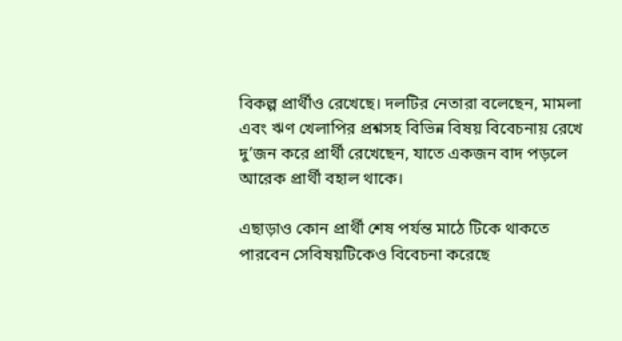বিকল্প প্রার্থীও রেখেছে। দলটির নেতারা বলেছেন, মামলা এবং ঋণ খেলাপির প্রশ্নসহ বিভিন্ন বিষয় বিবেচনায় রেখে দু’জন করে প্রার্থী রেখেছেন, যাতে একজন বাদ পড়লে আরেক প্রার্থী বহাল থাকে।

এছাড়াও কোন প্রার্থী শেষ পর্যন্ত মাঠে টিকে থাকতে পারবেন সেবিষয়টিকেও বিবেচনা করেছে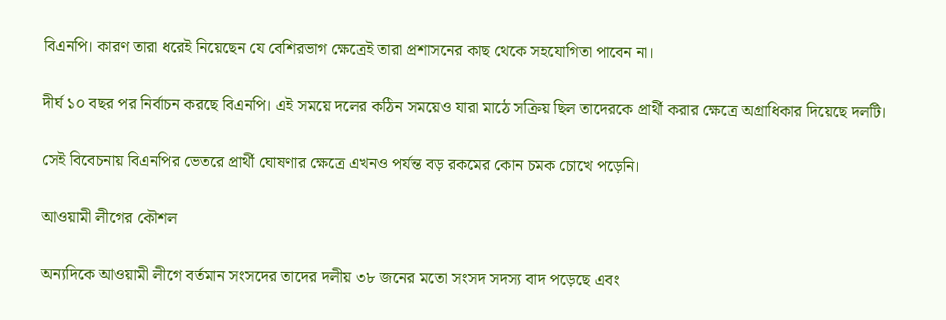বিএনপি। কারণ তারা ধরেই নিয়েছেন যে বেশিরভাগ ক্ষেত্রেই তারা প্রশাসনের কাছ থেকে সহযোগিতা পাবেন না।

দীর্ঘ ১০ বছর পর নির্বাচন করছে বিএনপি। এই সময়ে দলের কঠিন সময়েও যারা মাঠে সক্রিয় ছিল তাদেরকে প্রার্থী করার ক্ষেত্রে অগ্রাধিকার দিয়েছে দলটি।

সেই বিবেচনায় বিএনপির ভেতরে প্রার্থী ঘোষণার ক্ষেত্রে এখনও পর্যন্ত বড় রকমের কোন চমক চোখে পড়েনি।

আওয়ামী লীগের কৌশল

অন্যদিকে আওয়ামী লীগে বর্তমান সংসদের তাদের দলীয় ৩৮ জনের মতো সংসদ সদস্য বাদ পড়েছে এবং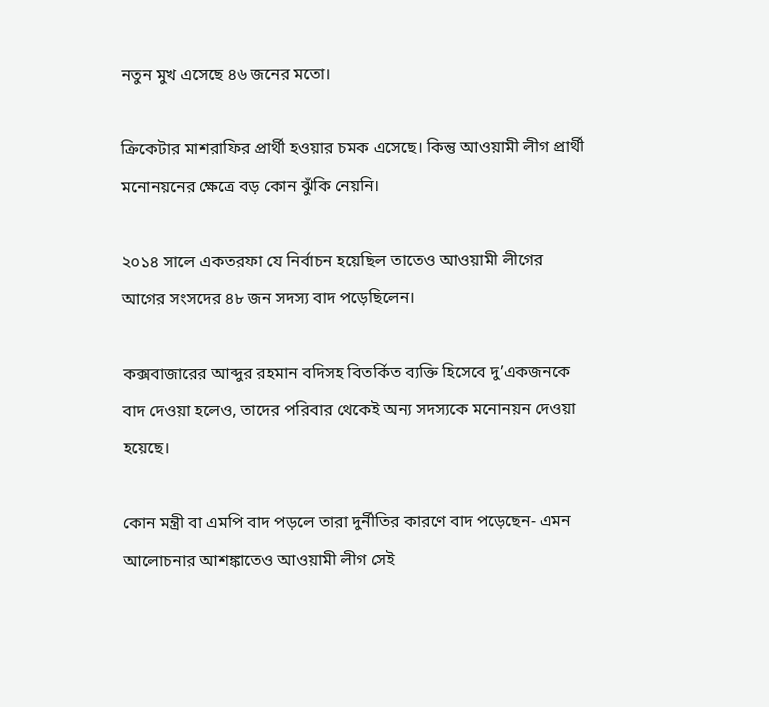নতুন মুখ এসেছে ৪৬ জনের মতো।

ক্রিকেটার মাশরাফির প্রার্থী হওয়ার চমক এসেছে। কিন্তু আওয়ামী লীগ প্রার্থী মনোনয়নের ক্ষেত্রে বড় কোন ঝুঁকি নেয়নি।

২০১৪ সালে একতরফা যে নির্বাচন হয়েছিল তাতেও আওয়ামী লীগের আগের সংসদের ৪৮ জন সদস্য বাদ পড়েছিলেন।

কক্সবাজারের আব্দুর রহমান বদিসহ বিতর্কিত ব্যক্তি হিসেবে দু’একজনকে বাদ দেওয়া হলেও, তাদের পরিবার থেকেই অন্য সদস্যকে মনোনয়ন দেওয়া হয়েছে।

কোন মন্ত্রী বা এমপি বাদ পড়লে তারা দুর্নীতির কারণে বাদ পড়েছেন- এমন আলোচনার আশঙ্কাতেও আওয়ামী লীগ সেই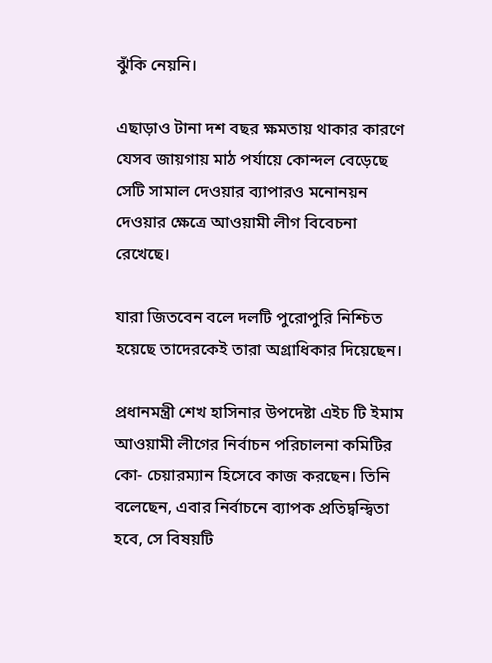ঝুঁকি নেয়নি।

এছাড়াও টানা দশ বছর ক্ষমতায় থাকার কারণে যেসব জায়গায় মাঠ পর্যায়ে কোন্দল বেড়েছে সেটি সামাল দেওয়ার ব্যাপারও মনোনয়ন দেওয়ার ক্ষেত্রে আওয়ামী লীগ বিবেচনা রেখেছে।

যারা জিতবেন বলে দলটি পুরোপুরি নিশ্চিত হয়েছে তাদেরকেই তারা অগ্রাধিকার দিয়েছেন।

প্রধানমন্ত্রী শেখ হাসিনার উপদেষ্টা এইচ টি ইমাম আওয়ামী লীগের নির্বাচন পরিচালনা কমিটির কো- চেয়ারম্যান হিসেবে কাজ করছেন। তিনি বলেছেন, এবার নির্বাচনে ব্যাপক প্রতিদ্বন্দ্বিতা হবে, সে বিষয়টি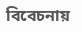বিবেচনায়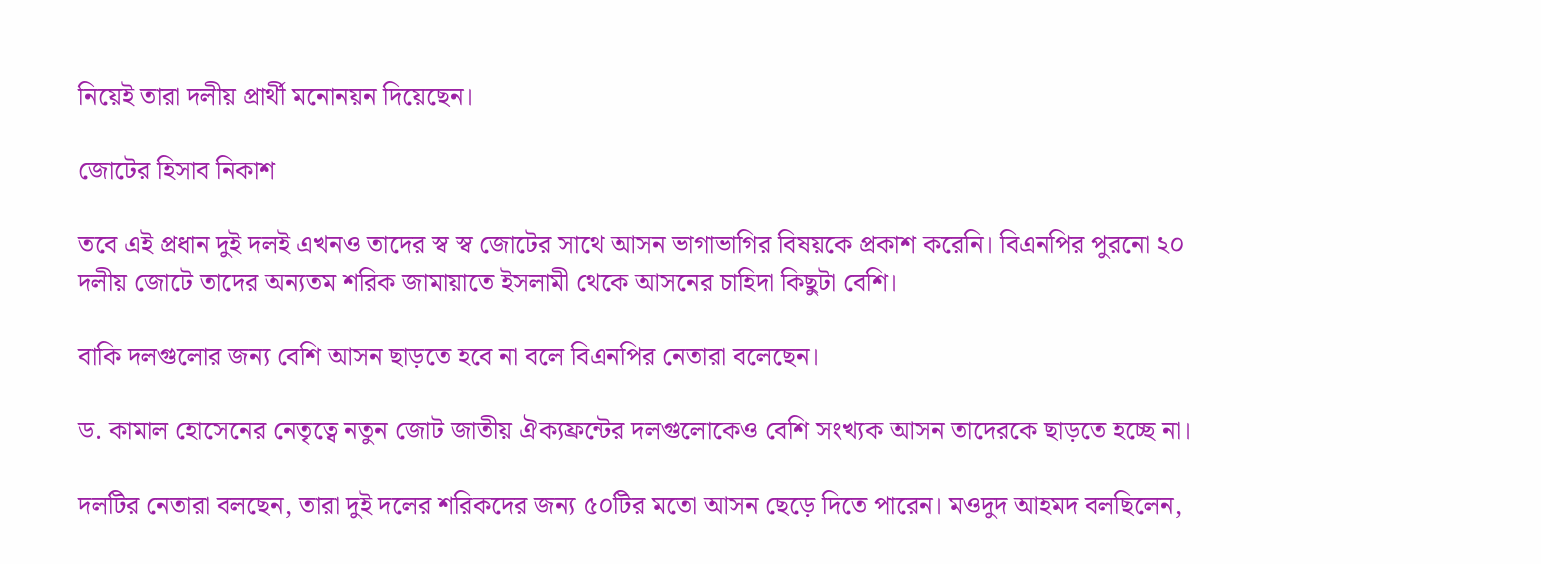নিয়েই তারা দলীয় প্রার্থী মনোনয়ন দিয়েছেন।

জোটের হিসাব নিকাশ

তবে এই প্রধান দুই দলই এখনও তাদের স্ব স্ব জোটের সাথে আসন ভাগাভাগির বিষয়কে প্রকাশ করেনি। বিএনপির পুরনো ২০ দলীয় জোটে তাদের অন্যতম শরিক জামায়াতে ইসলামী থেকে আসনের চাহিদা কিছুটা বেশি।

বাকি দলগুলোর জন্য বেশি আসন ছাড়তে হবে না বলে বিএনপির নেতারা বলেছেন।

ড. কামাল হোসেনের নেতৃত্বে নতুন জোট জাতীয় ঐক্যফ্রন্টের দলগুলোকেও বেশি সংখ্যক আসন তাদেরকে ছাড়তে হচ্ছে না।

দলটির নেতারা বলছেন, তারা দুই দলের শরিকদের জন্য ৫০টির মতো আসন ছেড়ে দিতে পারেন। মওদুদ আহমদ বলছিলেন,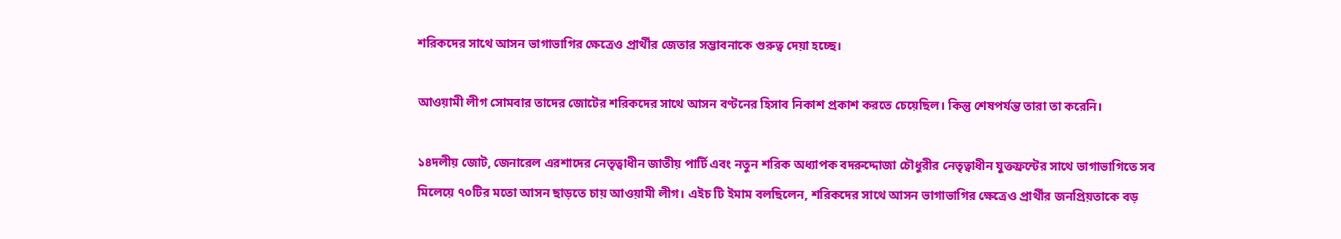শরিকদের সাথে আসন ভাগাভাগির ক্ষেত্রেও প্রার্থীর জেতার সম্ভাবনাকে গুরুত্ব দেয়া হচ্ছে।

আওয়ামী লীগ সোমবার তাদের জোটের শরিকদের সাথে আসন বণ্টনের হিসাব নিকাশ প্রকাশ করতে চেয়েছিল। কিন্তু শেষপর্যন্ত তারা তা করেনি।

১৪দলীয় জোট, জেনারেল এরশাদের নেতৃত্বাধীন জাতীয় পার্টি এবং নতুন শরিক অধ্যাপক বদরুদ্দোজা চৌধুরীর নেতৃত্বাধীন যুক্তফ্রন্টের সাথে ভাগাভাগিতে সব মিলেয়ে ৭০টির মতো আসন ছাড়তে চায় আওয়ামী লীগ। এইচ টি ইমাম বলছিলেন, শরিকদের সাথে আসন ভাগাভাগির ক্ষেত্রেও প্রার্থীর জনপ্রিয়তাকে বড়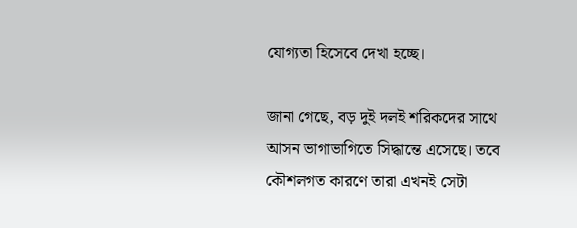যোগ্যতা হিসেবে দেখা হচ্ছে।

জানা গেছে, বড় দুই দলই শরিকদের সাথে আসন ভাগাভাগিতে সিদ্ধান্তে এসেছে। তবে কৌশলগত কারণে তারা এখনই সেটা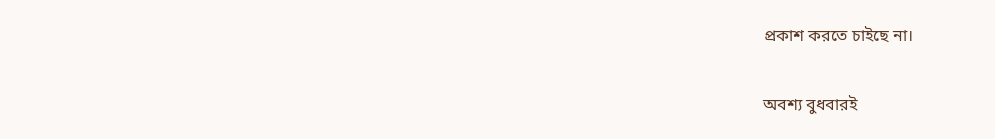প্রকাশ করতে চাইছে না।

অবশ্য বুধবারই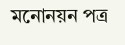মনোনয়ন পত্র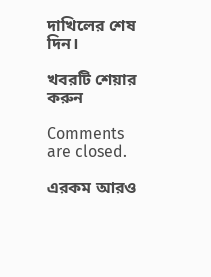দাখিলের শেষ দিন।

খবরটি শেয়ার করুন

Comments are closed.

এরকম আরও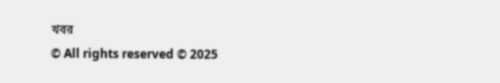খবর
© All rights reserved © 2025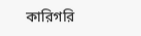কারিগরি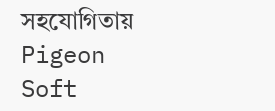সহযোগিতায় Pigeon Soft